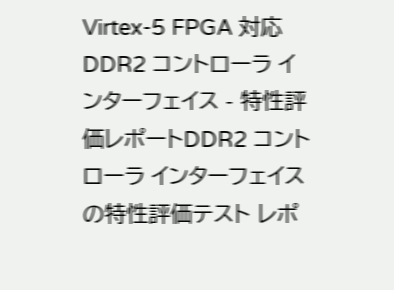Virtex-5 FPGA 対応 DDR2 コントローラ インターフェイス - 特性評価レポートDDR2 コントローラ インターフェイスの特性評価テスト レポ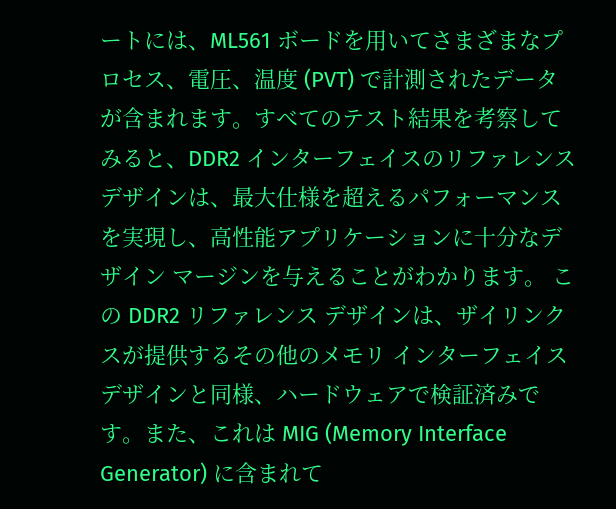ートには、ML561 ボードを用いてさまざまなプロセス、電圧、温度 (PVT) で計測されたデータが含まれます。すべてのテスト結果を考察してみると、DDR2 インターフェイスのリファレンス デザインは、最大仕様を超えるパフォーマンスを実現し、高性能アプリケーションに十分なデザイン マージンを与えることがわかります。 この DDR2 リファレンス デザインは、ザイリンクスが提供するその他のメモリ インターフェイス デザインと同様、ハードウェアで検証済みです。また、これは MIG (Memory Interface Generator) に含まれて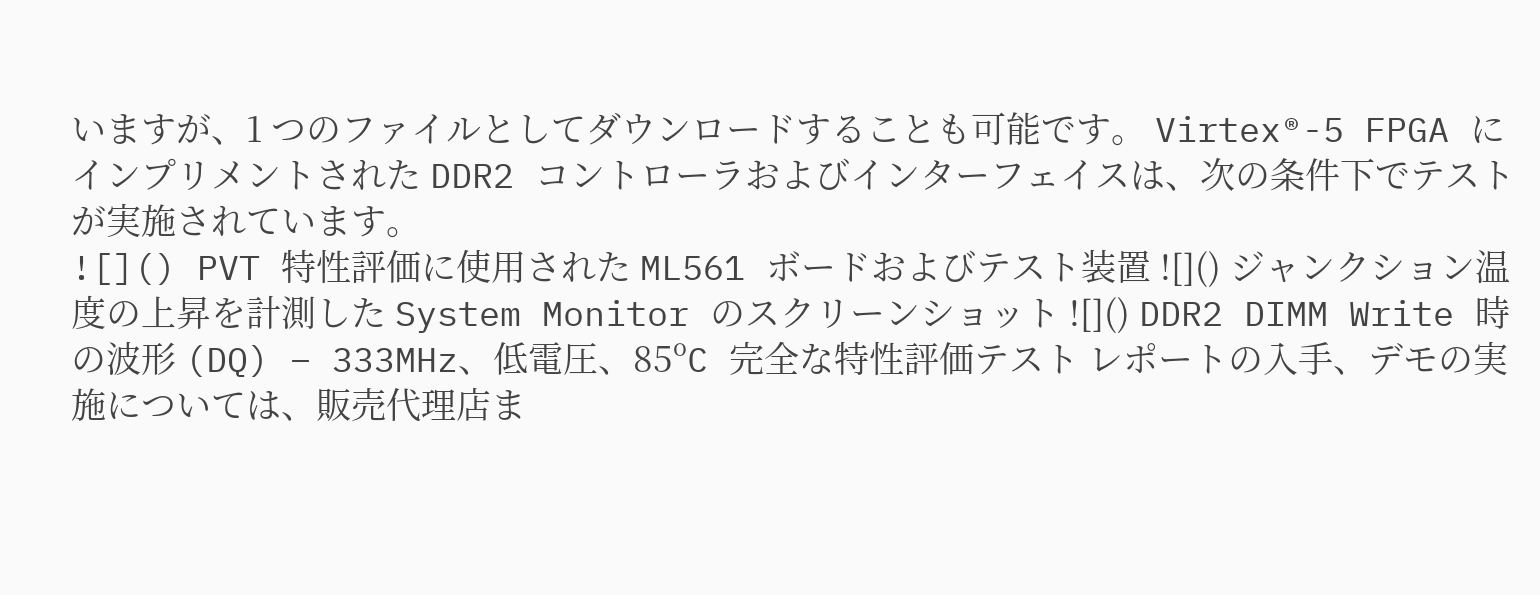いますが、1 つのファイルとしてダウンロードすることも可能です。 Virtex®-5 FPGA にインプリメントされた DDR2 コントローラおよびインターフェイスは、次の条件下でテストが実施されています。
![]() PVT 特性評価に使用された ML561 ボードおよびテスト装置 ![]() ジャンクション温度の上昇を計測した System Monitor のスクリーンショット ![]() DDR2 DIMM Write 時の波形 (DQ) – 333MHz、低電圧、85ºC 完全な特性評価テスト レポートの入手、デモの実施については、販売代理店ま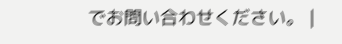でお問い合わせください。 |